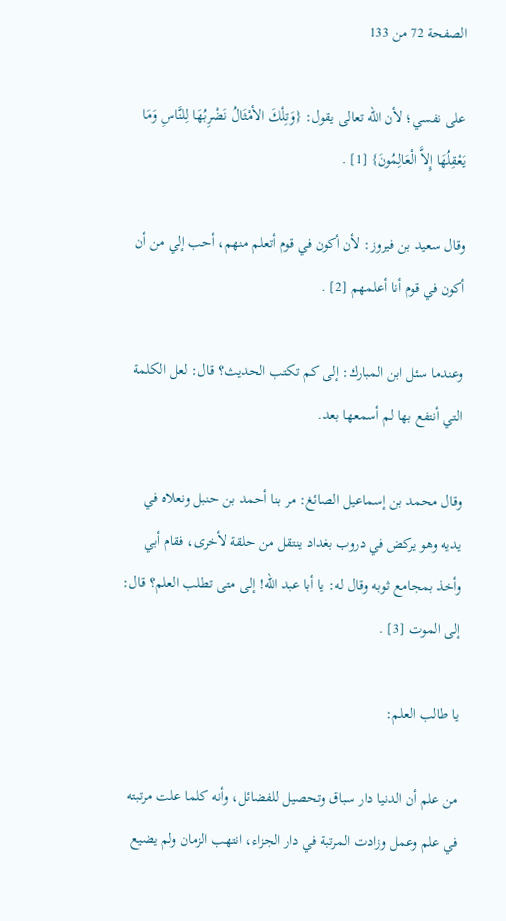الصفحة 72 من 133

على نفسي؛ لأن الله تعالى يقول: {وَتِلْكَ الأمْثَالُ نَضْرِبُهَا لِلنَّاسِ وَمَا يَعْقِلُهَا إِلاَّ الْعَالِمُونَ} [1] .

وقال سعيد بن فيروز: لأن أكون في قوم أتعلم منهم، أحب إلي من أن أكون في قوم أنا أعلمهم [2] .

وعندما سئل ابن المبارك: إلى كم تكتب الحديث؟ قال: لعل الكلمة التي أنتفع بها لم أسمعها بعد.

وقال محمد بن إسماعيل الصائغ: مر بنا أحمد بن حنبل ونعلاه في يديه وهو يركض في دروب بغداد ينتقل من حلقة لأخرى، فقام أبي وأخذ بمجامع ثوبه وقال له: يا أبا عبد الله! إلى متى تطلب العلم؟ قال: إلى الموت [3] .

يا طالب العلم:

من علم أن الدنيا دار سباق وتحصيل للفضائل، وأنه كلما علت مرتبته في علم وعمل وزادت المرتبة في دار الجزاء، انتهب الزمان ولم يضيع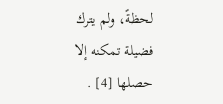لحظةً، ولم يترك فضيلة تمكنه إلا حصلها [4] .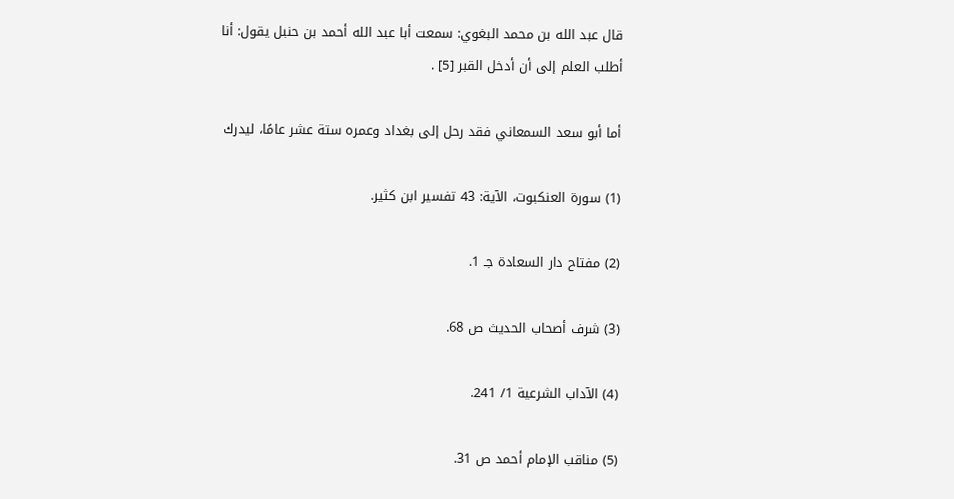قال عبد الله بن محمد البغوي: سمعت أبا عبد الله أحمد بن حنبل يقول: أنا أطلب العلم إلى أن أدخل القبر [5] .

أما أبو سعد السمعاني فقد رحل إلى بغداد وعمره ستة عشر عامًا، ليدرك

(1) سورة العنكبوت، الآية: 43 تفسير ابن كثير.

(2) مفتاح دار السعادة جـ 1.

(3) شرف أصحاب الحديث ص 68.

(4) الآداب الشرعية 1/ 241.

(5) مناقب الإمام أحمد ص 31.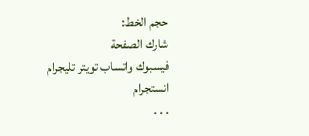حجم الخط:
شارك الصفحة
فيسبوك واتساب تويتر تليجرام انستجرام
. . .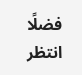فضلًا انتظر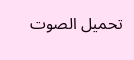تحميل الصوت